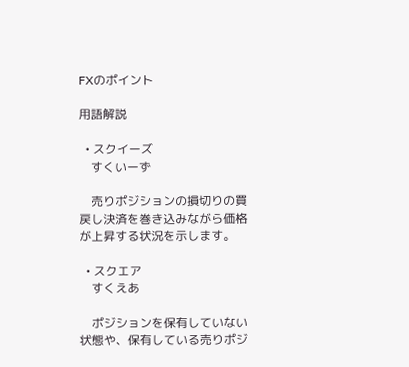FXのポイント

用語解説

  • スクイーズ
    すくいーず

    売りポジションの損切りの買戻し決済を巻き込みながら価格が上昇する状況を示します。

  • スクエア
    すくえあ

    ポジションを保有していない状態や、保有している売りポジ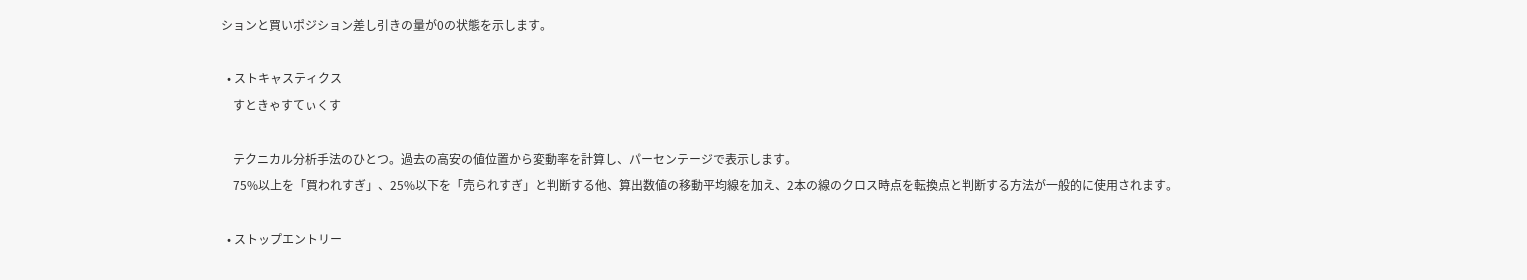ションと買いポジション差し引きの量が0の状態を示します。

  • ストキャスティクス
    すときゃすてぃくす

    テクニカル分析手法のひとつ。過去の高安の値位置から変動率を計算し、パーセンテージで表示します。
    75%以上を「買われすぎ」、25%以下を「売られすぎ」と判断する他、算出数値の移動平均線を加え、2本の線のクロス時点を転換点と判断する方法が一般的に使用されます。

  • ストップエントリー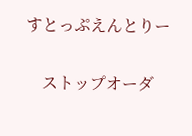すとっぷえんとりー

    ストップオーダ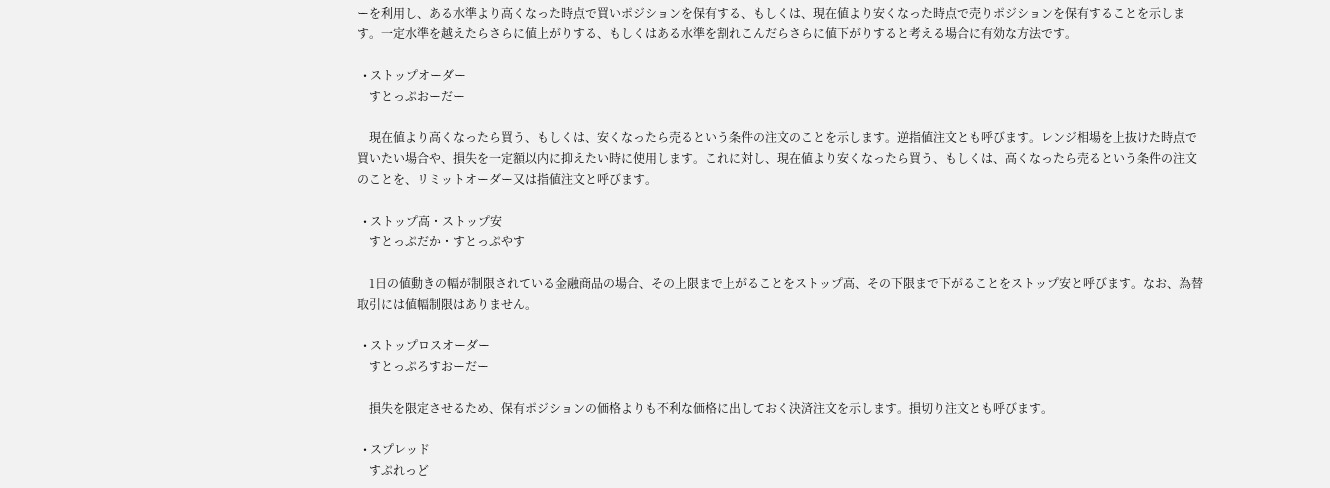ーを利用し、ある水準より高くなった時点で買いポジションを保有する、もしくは、現在値より安くなった時点で売りポジションを保有することを示します。一定水準を越えたらさらに値上がりする、もしくはある水準を割れこんだらさらに値下がりすると考える場合に有効な方法です。

  • ストップオーダー
    すとっぷおーだー

    現在値より高くなったら買う、もしくは、安くなったら売るという条件の注文のことを示します。逆指値注文とも呼びます。レンジ相場を上抜けた時点で買いたい場合や、損失を一定額以内に抑えたい時に使用します。これに対し、現在値より安くなったら買う、もしくは、高くなったら売るという条件の注文のことを、リミットオーダー又は指値注文と呼びます。

  • ストップ高・ストップ安
    すとっぷだか・すとっぷやす

    1日の値動きの幅が制限されている金融商品の場合、その上限まで上がることをストップ高、その下限まで下がることをストップ安と呼びます。なお、為替取引には値幅制限はありません。

  • ストップロスオーダー
    すとっぷろすおーだー

    損失を限定させるため、保有ポジションの価格よりも不利な価格に出しておく決済注文を示します。損切り注文とも呼びます。

  • スプレッド
    すぷれっど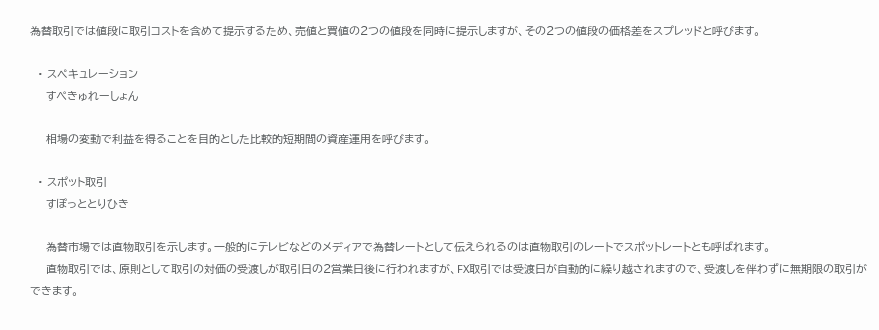為替取引では値段に取引コストを含めて提示するため、売値と買値の2つの値段を同時に提示しますが、その2つの値段の価格差をスプレッドと呼びます。

  • スペキュレーション
    すぺきゅれーしょん

    相場の変動で利益を得ることを目的とした比較的短期間の資産運用を呼びます。

  • スポット取引
    すぽっととりひき

    為替市場では直物取引を示します。一般的にテレビなどのメディアで為替レートとして伝えられるのは直物取引のレートでスポットレートとも呼ばれます。
    直物取引では、原則として取引の対価の受渡しが取引日の2営業日後に行われますが、FX取引では受渡日が自動的に繰り越されますので、受渡しを伴わずに無期限の取引ができます。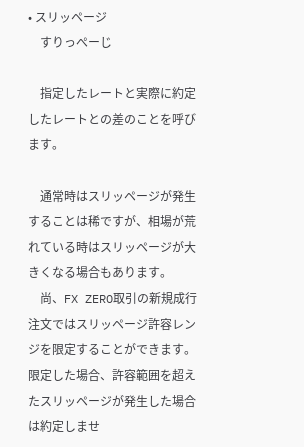• スリッページ
    すりっぺーじ

    指定したレートと実際に約定したレートとの差のことを呼びます。

    通常時はスリッページが発生することは稀ですが、相場が荒れている時はスリッページが大きくなる場合もあります。
    尚、FX ZERO取引の新規成行注文ではスリッページ許容レンジを限定することができます。限定した場合、許容範囲を超えたスリッページが発生した場合は約定しませ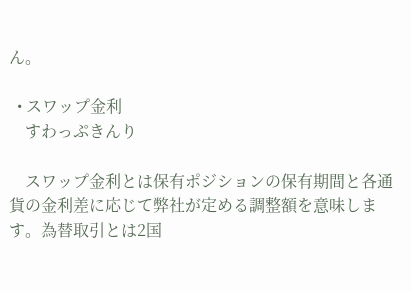ん。

  • スワップ金利
    すわっぷきんり

    スワップ金利とは保有ポジションの保有期間と各通貨の金利差に応じて弊社が定める調整額を意味します。為替取引とは2国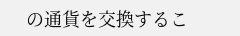の通貨を交換するこ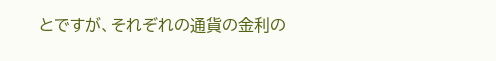とですが、それぞれの通貨の金利の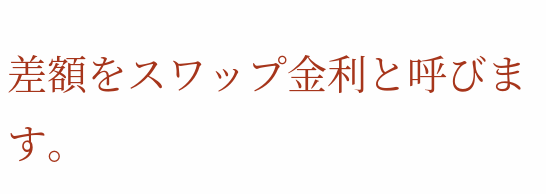差額をスワップ金利と呼びます。